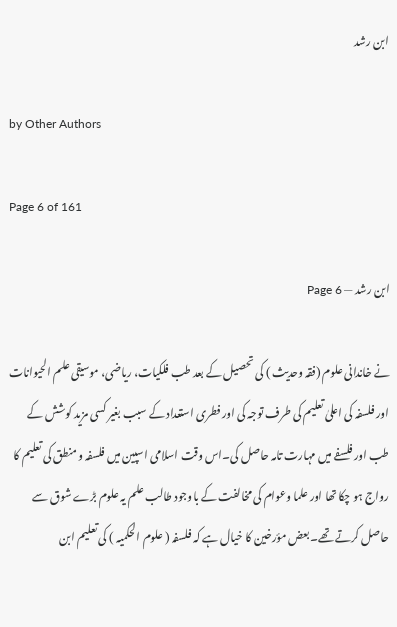ابن رشد

by Other Authors

Page 6 of 161

ابن رشد — Page 6

نے خاندانی علوم (فقہ وحدیث ) کی تحصیل کے بعد طب فلکیات، ریاضی، موسیقی علم الحیوانات اور فلسفہ کی اعلیٰ تعلیم کی طرف توجہ کی اور فطری استعداد کے سبب بغیر کسی مزید کوشش کے طب اور فلسفے میں مہارت تامہ حاصل کی۔اس وقت اسلامی اسپین میں فلسفہ و منطق کی تعلیم کا رواج ہو چکا تھا اور علما وعوام کی مخالفت کے باوجود طالب علم یہ علوم بڑے شوق سے حاصل کرتے تھے۔بعض مؤرخین کا خیال ہے کہ فلسفہ ( علوم الحکمیہ ) کی تعلیم ابن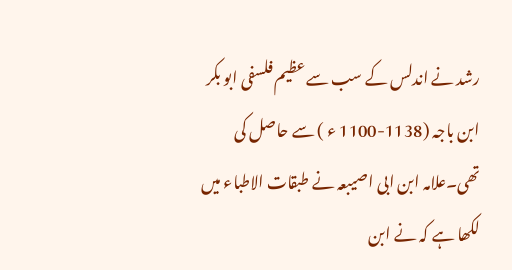رشد نے اندلس کے سب سے عظیم فلسفی ابو بکر ابن باجہ (1138-1100 ء ) سے حاصل کی تھی۔علامہ ابن ابی اصیبعہ نے طبقات الاطباء میں لکھا ہے کہ نے ابن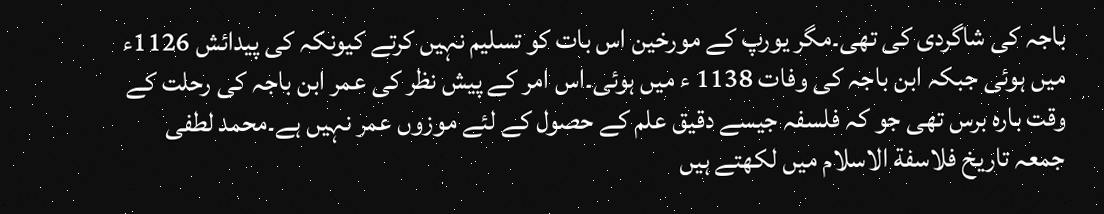باجہ کی شاگردی کی تھی۔مگر یورپ کے مورخین اس بات کو تسلیم نہیں کرتے کیونکہ کی پیدائش 1126ء میں ہوئی جبکہ ابن باجہ کی وفات 1138 ء میں ہوئی۔اس امر کے پیش نظر کی عمر ابن باجہ کی رحلت کے وقت بارہ برس تھی جو کہ فلسفہ جیسے دقیق علم کے حصول کے لئے موزوں عمر نہیں ہے۔محمد لطفی جمعہ تاریخ فلاسفة الاسلام میں لکھتے ہیں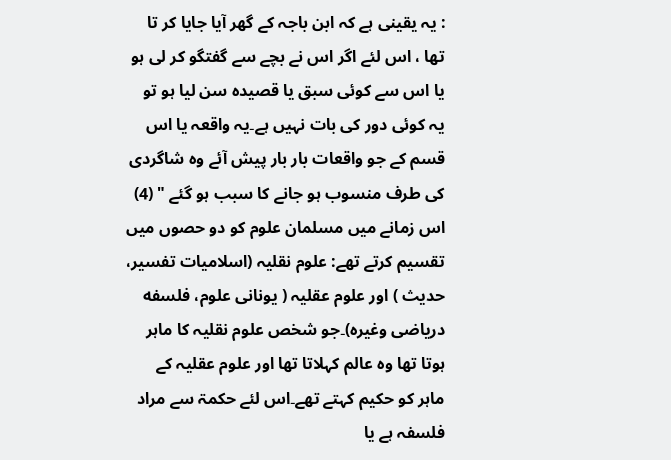: یہ یقینی ہے کہ ابن باجہ کے گھر آیا جایا کر تا تھا ، اس لئے اگر اس نے بچے سے گفتگو کر لی ہو یا اس سے کوئی سبق یا قصیدہ سن لیا ہو تو یہ کوئی دور کی بات نہیں ہے۔یہ واقعہ یا اس قسم کے جو واقعات بار بار پیش آئے وہ شاگردی کی طرف منسوب ہو جانے کا سبب ہو گئے " (4) اس زمانے میں مسلمان علوم کو دو حصوں میں تقسیم کرتے تھے: علوم نقلیہ (اسلامیات تفسیر، حدیث ) اور علوم عقلیہ ( یونانی علوم، فلسفه دریاضی وغیرہ)۔جو شخص علوم نقلیہ کا ماہر ہوتا تھا وہ عالم کہلاتا تھا اور علوم عقلیہ کے ماہر کو حکیم کہتے تھے۔اس لئے حکمۃ سے مراد فلسفہ ہے یا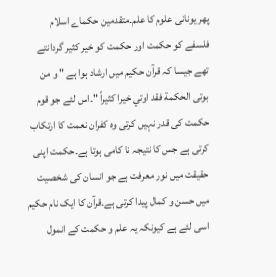پھر یونانی علوم کا علم۔متقدمین حکماے اسلام فلسفے کو حکمت اور حکمت کو خیر کثیر گردانتے تھے جیسا کہ قرآن حکیم میں ارشاد ہوا ہے " و من بوتى الحكمة فقد اوتي خيرا كثيراً "۔اس لئے جو قوم حکمت کی قدر نہیں کرتی وہ کفران نعمت کا ارتکاب کرتی ہے جس کا نتیجہ نا کامی ہوتا ہے۔حکمت اپنی حقیقت میں نور معرفت ہے جو انسان کی شخصیت میں حسن و کمال پیدا کرتی ہے۔قرآن کا ایک نام حکیم اسی لئے ہے کیونکہ یہ علم و حکمت کے انمول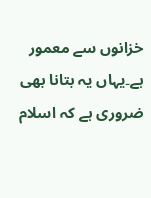خزانوں سے معمور ہے۔یہاں یہ بتانا بھی ضروری ہے کہ اسلام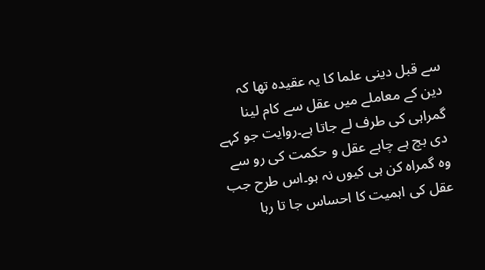سے قبل دینی علما کا یہ عقیدہ تھا کہ دین کے معاملے میں عقل سے کام لینا گمراہی کی طرف لے جاتا ہے۔روایت جو کہے دی بچ ہے چاہے عقل و حکمت کی رو سے وہ گمراہ کن ہی کیوں نہ ہو۔اس طرح جب عقل کی اہمیت کا احساس جا تا رہا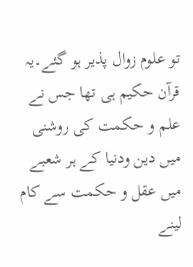تو علوم زوال پذیر ہو گئے۔یہ قرآن حکیم ہی تھا جس نے علم و حکمت کی روشنی میں دین ودنیا کے ہر شعبے میں عقل و حکمت سے کام لینے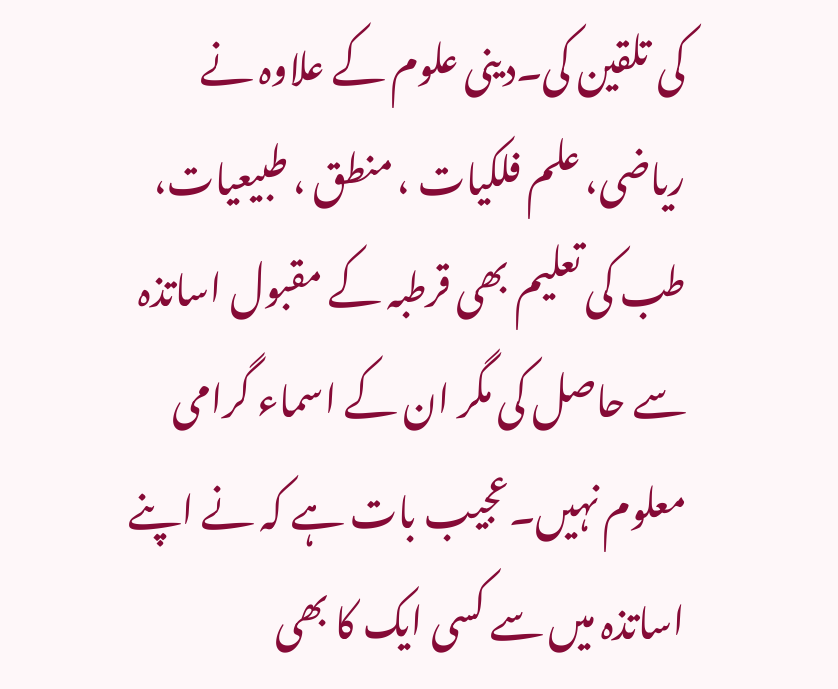کی تلقین کی۔دینی علوم کے علاوہ نے ریاضی، علم فلکیات ، منطق ، طبیعیات، طب کی تعلیم بھی قرطبہ کے مقبول اساتذہ سے حاصل کی مگر ان کے اسماء گرامی معلوم نہیں۔عجیب بات ہے کہ نے اپنے اساتذہ میں سے کسی ایک کا بھی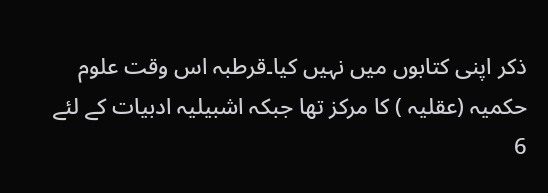ذکر اپنی کتابوں میں نہیں کیا۔قرطبہ اس وقت علوم حکمیہ (عقلیہ ) کا مرکز تھا جبکہ اشبیلیہ ادبیات کے لئے 6